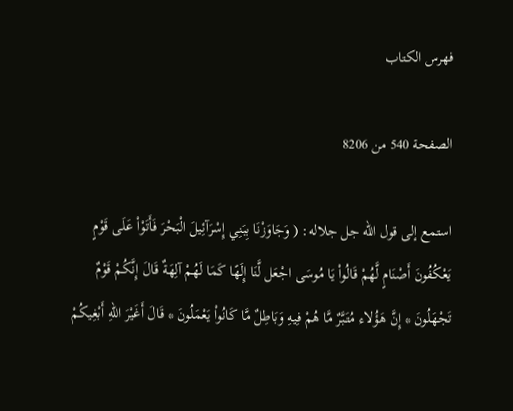فهرس الكتاب

الصفحة 540 من 8206

استمع إلى قول الله جل جلاله: ( وَجَاوَزْنَا بِبَنِي إِسْرَآئِيلَ الْبَحْرَ فَأَتَوْاْ عَلَى قَوْمٍ يَعْكُفُونَ أَصْنَامٍ لَّهُمْ قَالُواْ يَا مُوسَى اجْعَل لَّنَا إِلَهًا كَمَا لَهُمْ آلِهَةٌ قَالَ إِنَّكُمْ قَوْمٌ تَجْهَلُونَ * إِنَّ هَؤُلاء مُتَبَّرٌ مَّا هُمْ فِيهِ وَبَاطِلٌ مَّا كَانُواْ يَعْمَلُونَ * قَالَ أَغَيْرَ اللّهِ أَبْغِيكُمْ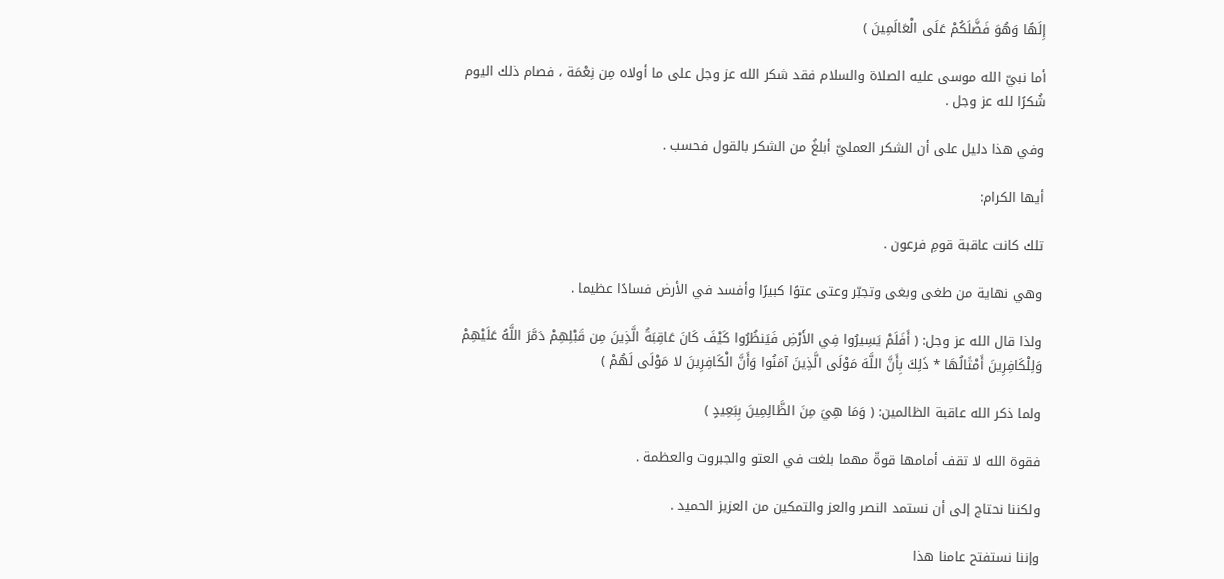إِلَهًا وَهُوَ فَضَّلَكُمْ عَلَى الْعَالَمِينَ )

أما نبيّ الله موسى عليه الصلاة والسلام فقد شكر الله عز وجل على ما أولاه مِن نِعْمَة ، فصام ذلك اليوم شُكرًا لله عز وجل .

وفي هذا دليل على أن الشكر العمليّ أبلغُ من الشكر بالقول فحسب .

أيها الكرام:

تلك كانت عاقبة قومِ فرعون .

وهي نهاية من طغى وبغى وتجبّر وعتى عتوًا كبيرًا وأفسد في الأرض فسادًا عظيما .

ولذا قال الله عز وجل: ( أَفَلَمْ يَسِيرُوا فِي الأَرْضِ فَيَنظُرُوا كَيْفَ كَانَ عَاقِبَةُ الَّذِينَ مِن قَبْلِهِمْ دَمَّرَ اللَّهُ عَلَيْهِمْ وَلِلْكَافِرِينَ أَمْثَالُهَا * ذَلِكَ بِأَنَّ اللَّهَ مَوْلَى الَّذِينَ آمَنُوا وَأَنَّ الْكَافِرِينَ لا مَوْلَى لَهُمْ )

ولما ذكر الله عاقبة الظالمين: ( وَمَا هِيَ مِنَ الظَّالِمِينَ بِبَعِيدٍ )

فقوة الله لا تقف أمامها قوةّ مهما بلغت في العتو والجبروت والعظمة .

ولكننا نحتاج إلى أن نستمد النصر والعز والتمكين من العزيز الحميد .

وإننا نستفتح عامنا هذا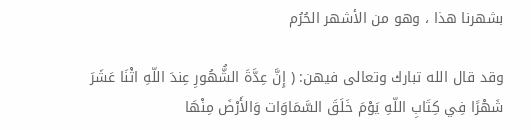بشهرنا هذا ، وهو من الأشهر الحُرُم

وقد قال الله تبارك وتعالى فيهن: ( إِنَّ عِدَّةَ الشُّهُورِ عِندَ اللّهِ اثْنَا عَشَرَ شَهْرًا فِي كِتَابِ اللّهِ يَوْمَ خَلَقَ السَّمَاوَات وَالأَرْضَ مِنْهَا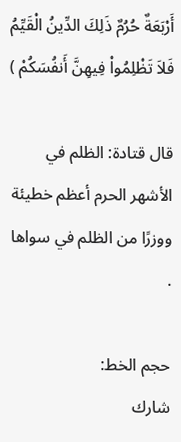أَرْبَعَةٌ حُرُمٌ ذَلِكَ الدِّينُ الْقَيِّمُ فَلاَ تَظْلِمُواْ فِيهِنَّ أَنفُسَكُمْ )

قال قتادة: الظلم في الأشهر الحرم أعظم خطيئة ووزرًا من الظلم في سواها .

حجم الخط:
شارك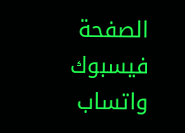الصفحة
فيسبوك واتساب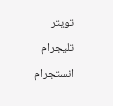تويتر تليجرام انستجرام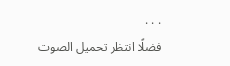. . .
فضلًا انتظر تحميل الصوت